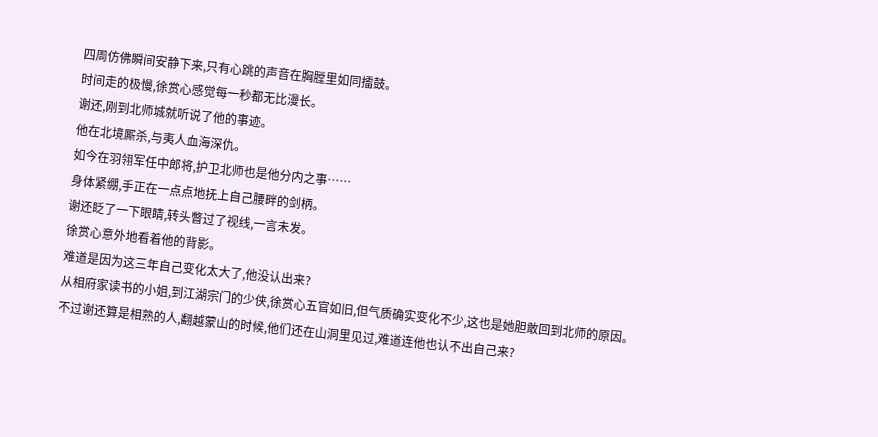四周仿佛瞬间安静下来,只有心跳的声音在胸膛里如同擂鼓。
时间走的极慢,徐赏心感觉每一秒都无比漫长。
谢还,刚到北师城就听说了他的事迹。
他在北境厮杀,与夷人血海深仇。
如今在羽翎军任中郎将,护卫北师也是他分内之事……
身体紧绷,手正在一点点地抚上自己腰畔的剑柄。
谢还眨了一下眼睛,转头瞥过了视线,一言未发。
徐赏心意外地看着他的背影。
难道是因为这三年自己变化太大了,他没认出来?
从相府家读书的小姐,到江湖宗门的少侠,徐赏心五官如旧,但气质确实变化不少,这也是她胆敢回到北师的原因。
不过谢还算是相熟的人,翻越蒙山的时候,他们还在山洞里见过,难道连他也认不出自己来?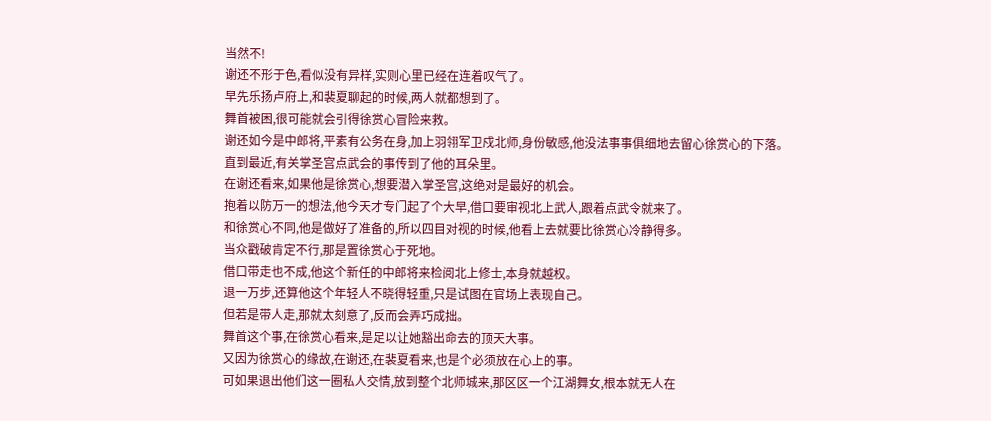当然不!
谢还不形于色,看似没有异样,实则心里已经在连着叹气了。
早先乐扬卢府上,和裴夏聊起的时候,两人就都想到了。
舞首被困,很可能就会引得徐赏心冒险来救。
谢还如今是中郎将,平素有公务在身,加上羽翎军卫戍北师,身份敏感,他没法事事俱细地去留心徐赏心的下落。
直到最近,有关掌圣宫点武会的事传到了他的耳朵里。
在谢还看来,如果他是徐赏心,想要潜入掌圣宫,这绝对是最好的机会。
抱着以防万一的想法,他今天才专门起了个大早,借口要审视北上武人,跟着点武令就来了。
和徐赏心不同,他是做好了准备的,所以四目对视的时候,他看上去就要比徐赏心冷静得多。
当众戳破肯定不行,那是置徐赏心于死地。
借口带走也不成,他这个新任的中郎将来检阅北上修士,本身就越权。
退一万步,还算他这个年轻人不晓得轻重,只是试图在官场上表现自己。
但若是带人走,那就太刻意了,反而会弄巧成拙。
舞首这个事,在徐赏心看来,是足以让她豁出命去的顶天大事。
又因为徐赏心的缘故,在谢还,在裴夏看来,也是个必须放在心上的事。
可如果退出他们这一圈私人交情,放到整个北师城来,那区区一个江湖舞女,根本就无人在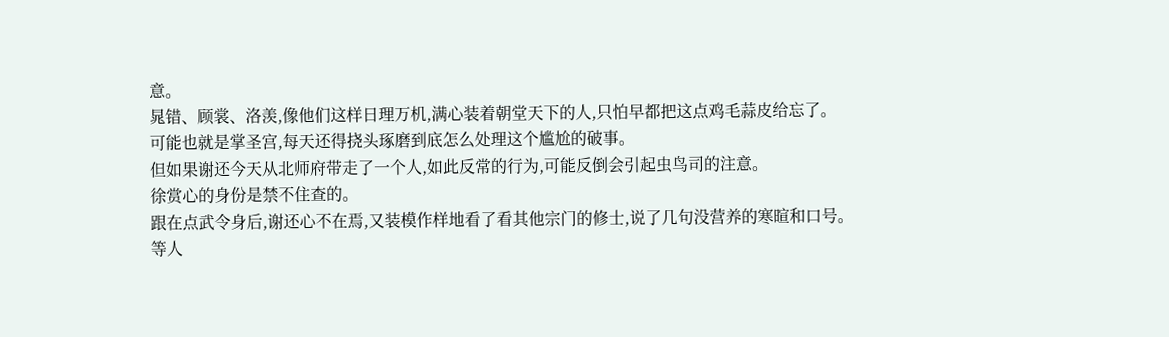意。
晁错、顾裳、洛羡,像他们这样日理万机,满心装着朝堂天下的人,只怕早都把这点鸡毛蒜皮给忘了。
可能也就是掌圣宫,每天还得挠头琢磨到底怎么处理这个尴尬的破事。
但如果谢还今天从北师府带走了一个人,如此反常的行为,可能反倒会引起虫鸟司的注意。
徐赏心的身份是禁不住查的。
跟在点武令身后,谢还心不在焉,又装模作样地看了看其他宗门的修士,说了几句没营养的寒暄和口号。
等人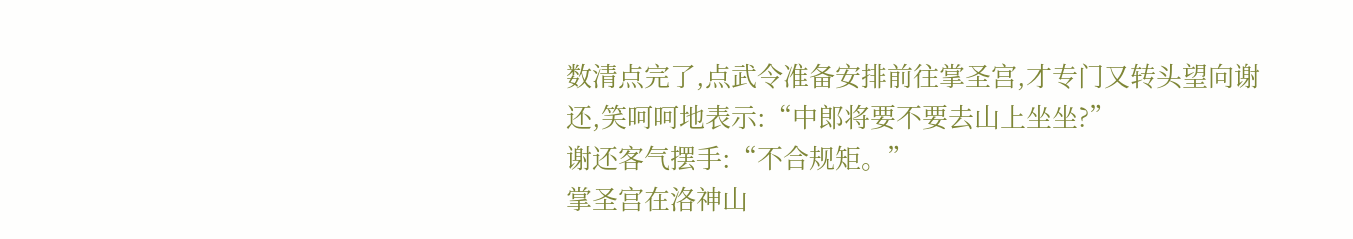数清点完了,点武令准备安排前往掌圣宫,才专门又转头望向谢还,笑呵呵地表示:“中郎将要不要去山上坐坐?”
谢还客气摆手:“不合规矩。”
掌圣宫在洛神山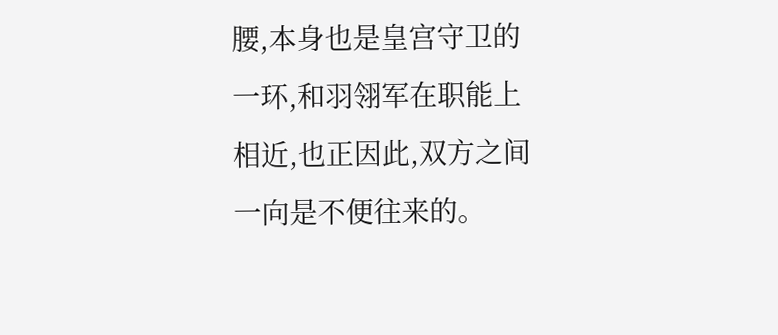腰,本身也是皇宫守卫的一环,和羽翎军在职能上相近,也正因此,双方之间一向是不便往来的。